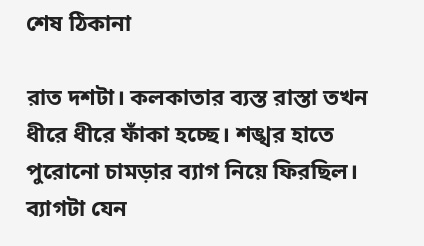শেষ ঠিকানা

রাত দশটা। কলকাতার ব্যস্ত রাস্তা তখন ধীরে ধীরে ফাঁকা হচ্ছে। শঙ্খর হাতে পুরোনো চামড়ার ব্যাগ নিয়ে ফিরছিল। ব্যাগটা যেন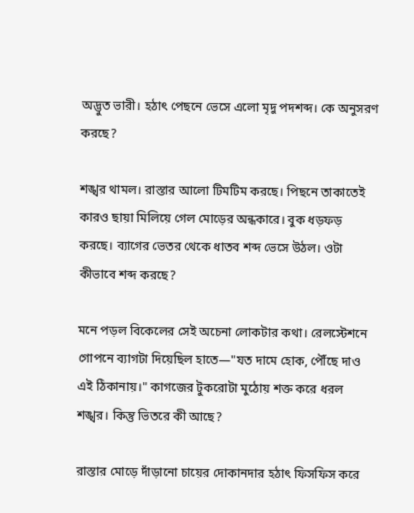অদ্ভুত ভারী। হঠাৎ পেছনে ভেসে এলো মৃদু পদশব্দ। কে অনুসরণ করছে?

শঙ্খর থামল। রাস্তার আলো টিমটিম করছে। পিছনে তাকাতেই কারও ছায়া মিলিয়ে গেল মোড়ের অন্ধকারে। বুক ধড়ফড় করছে। ব্যাগের ভেতর থেকে ধাতব শব্দ ভেসে উঠল। ওটা কীভাবে শব্দ করছে?

মনে পড়ল বিকেলের সেই অচেনা লোকটার কথা। রেলস্টেশনে গোপনে ব্যাগটা দিয়েছিল হাতে—"যত দামে হোক, পৌঁছে দাও এই ঠিকানায়।" কাগজের টুকরোটা মুঠোয় শক্ত করে ধরল শঙ্খর। কিন্তু ভিতরে কী আছে?

রাস্তার মোড়ে দাঁড়ানো চায়ের দোকানদার হঠাৎ ফিসফিস করে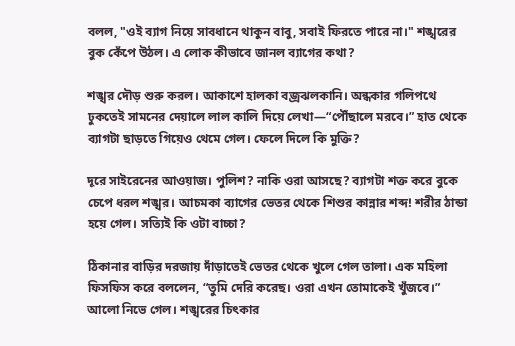বলল, "ওই ব্যাগ নিয়ে সাবধানে থাকুন বাবু, সবাই ফিরতে পারে না।" শঙ্খরের বুক কেঁপে উঠল। এ লোক কীভাবে জানল ব্যাগের কথা?

শঙ্খর দৌড় শুরু করল। আকাশে হালকা বজ্রঝলকানি। অন্ধকার গলিপথে ঢুকতেই সামনের দেয়ালে লাল কালি দিয়ে লেখা—“পৌঁছালে মরবে।” হাত থেকে ব্যাগটা ছাড়তে গিয়েও থেমে গেল। ফেলে দিলে কি মুক্তি?

দূরে সাইরেনের আওয়াজ। পুলিশ? নাকি ওরা আসছে? ব্যাগটা শক্ত করে বুকে চেপে ধরল শঙ্খর। আচমকা ব্যাগের ভেতর থেকে শিশুর কান্নার শব্দ! শরীর ঠান্ডা হয়ে গেল। সত্যিই কি ওটা বাচ্চা?

ঠিকানার বাড়ির দরজায় দাঁড়াতেই ভেতর থেকে খুলে গেল তালা। এক মহিলা ফিসফিস করে বললেন, “তুমি দেরি করেছ। ওরা এখন তোমাকেই খুঁজবে।” আলো নিভে গেল। শঙ্খরের চিৎকার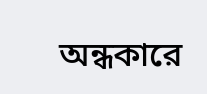অন্ধকারে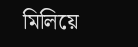মিলিয়ে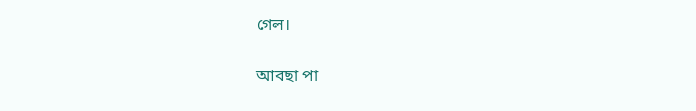গেল।

আবছা পা